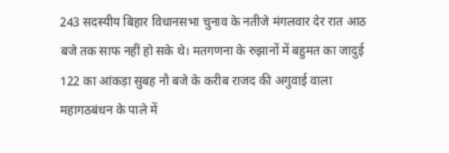243 सदस्यीय बिहार विधानसभा चुनाव के नतीजे मंगलवार देर रात आठ बजे तक साफ नहीं हो सके थे। मतगणना के रुझानों में बहुमत का जादुई 122 का आंकड़ा सुबह नौ बजे के करीब राजद की अगुवाई वाला महागठबंधन के पाले में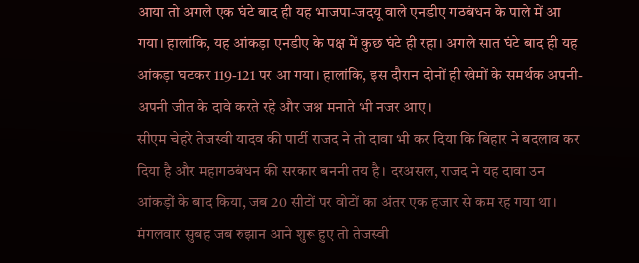आया तो अगले एक घंटे बाद ही यह भाजपा-जदयू वाले एनडीए गठबंधन के पाले में आ गया। हालांकि, यह आंकड़ा एनडीए के पक्ष में कुछ घंटे ही रहा। अगले सात घंटे बाद ही यह आंकड़ा घटकर 119-121 पर आ गया। हालांकि, इस दौरान दोनों ही खेमों के समर्थक अपनी-अपनी जीत के दावे करते रहे और जश्न मनाते भी नजर आए।
सीएम चेहरे तेजस्वी यादव की पार्टी राजद ने तो दावा भी कर दिया कि बिहार ने बदलाव कर दिया है और महागठबंधन की सरकार बननी तय है। दरअसल, राजद ने यह दावा उन आंकड़ों के बाद किया, जब 20 सीटों पर वोटों का अंतर एक हजार से कम रह गया था।
मंगलवार सुबह जब रुझान आने शुरू हुए तो तेजस्वी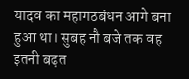यादव का महागठबंधन आगे बना हुआ था। सुबह नौ बजे तक वह इतनी बढ़त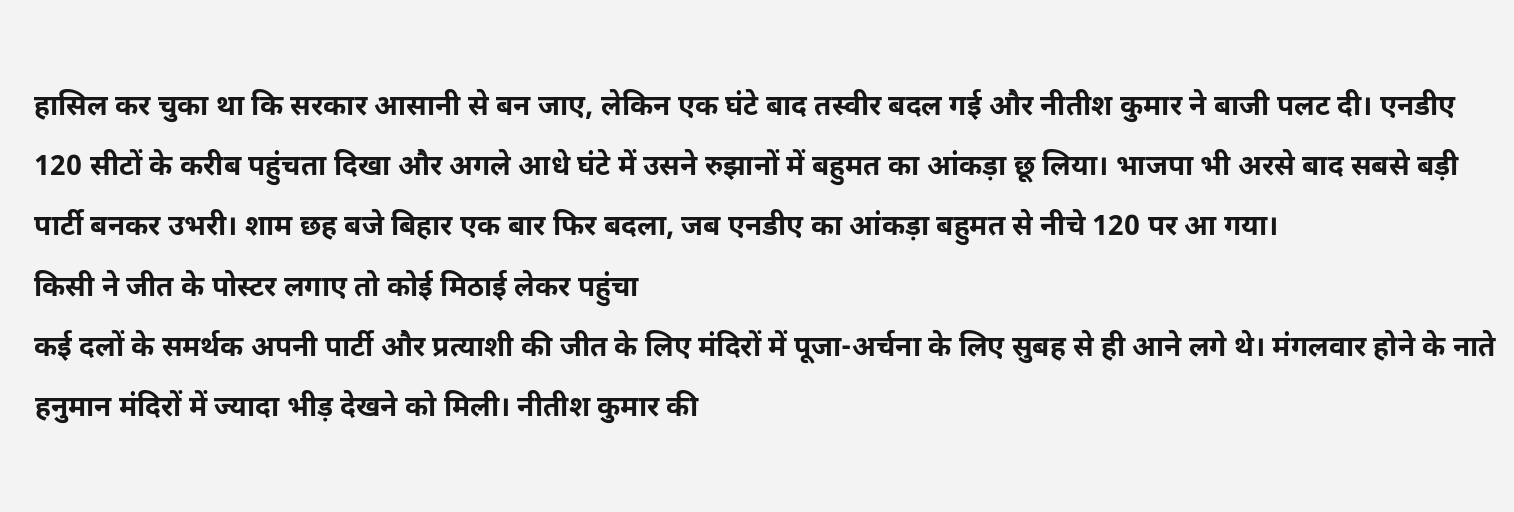हासिल कर चुका था कि सरकार आसानी से बन जाए, लेकिन एक घंटे बाद तस्वीर बदल गई और नीतीश कुमार ने बाजी पलट दी। एनडीए 120 सीटों के करीब पहुंचता दिखा और अगले आधे घंटे में उसने रुझानों में बहुमत का आंकड़ा छू लिया। भाजपा भी अरसे बाद सबसे बड़ी पार्टी बनकर उभरी। शाम छह बजे बिहार एक बार फिर बदला, जब एनडीए का आंकड़ा बहुमत से नीचे 120 पर आ गया।
किसी ने जीत के पोस्टर लगाए तो कोई मिठाई लेकर पहुंचा
कई दलों के समर्थक अपनी पार्टी और प्रत्याशी की जीत के लिए मंदिरों में पूजा-अर्चना के लिए सुबह से ही आने लगे थे। मंगलवार होने के नाते हनुमान मंदिरों में ज्यादा भीड़ देखने को मिली। नीतीश कुमार की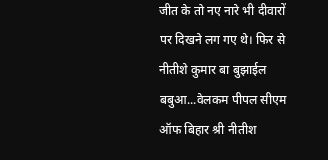जीत के तो नए नारे भी दीवारों पर दिखने लग गए थे। फिर से नीतीशे कुमार बा बुझाईल बबुआ...वेलकम पीपल सीएम ऑफ बिहार श्री नीतीश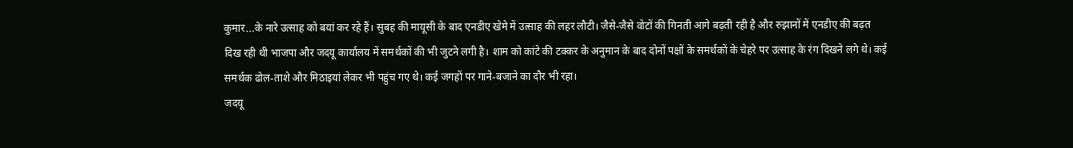कुमार...के नारे उत्साह को बयां कर रहे हैं। सुबह की मायूसी के बाद एनडीए खेमे में उत्साह की लहर लौटी। जैसे-जैसे वोटों की गिनती आगे बढ़ती रही है और रुझानों में एनडीए की बढ़त दिख रही थी भाजपा और जदयू कार्यालय में समर्थकों की भी जुटने लगी है। शाम को कांटे की टक्कर के अनुमान के बाद दोनों पक्षों के समर्थकों के चेहरे पर उत्साह के रंग दिखने लगे थे। कई समर्थक ढोल-ताशे और मिठाइयां लेकर भी पहुंच गए थे। कई जगहों पर गाने-बजाने का दौर भी रहा।
जदयू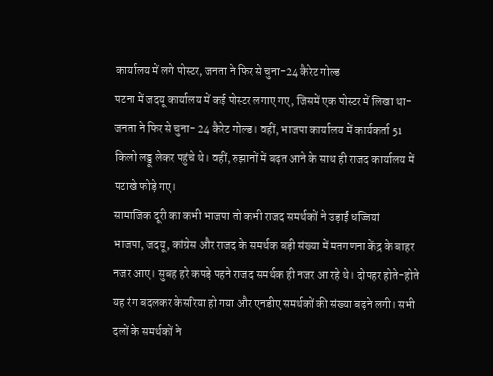कार्यालय में लगे पोस्टर, जनता ने फिर से चुना-24 कैरेट गोल्ड
पटना में जदयू कार्यालय में कई पोस्टर लगाए गए, जिसमें एक पोस्टर में लिखा था-जनता ने फिर से चुना- 24 कैरेट गोल्ड। वहीं, भाजपा कार्यालय में कार्यकर्ता 51 किलो लड्डू लेकर पहुंचे थे। वहीं, रुझानों में बढ़त आने के साथ ही राजद कार्यालय में पटाखे फोड़े गए।
सामाजिक दूरी का कभी भाजपा तो कभी राजद समर्थकों ने उड़ाईं धज्जियां
भाजपा, जदयू, कांग्रेस और राजद के समर्थक बड़ी संख्या में मतगणना केंद्र के बाहर नजर आए। सुबह हरे कपड़े पहने राजद समर्थक ही नजर आ रहे थे। दोपहर होते-होते यह रंग बदलकर केसरिया हो गया और एनडीए समर्थकों की संख्या बढ़ने लगी। सभी दलों के समर्थकों ने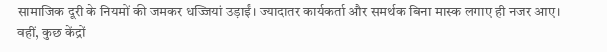सामाजिक दूरी के नियमों की जमकर धज्जियां उड़ाईं। ज्यादातर कार्यकर्ता और समर्थक बिना मास्क लगाए ही नजर आए। वहीं, कुछ केंद्रों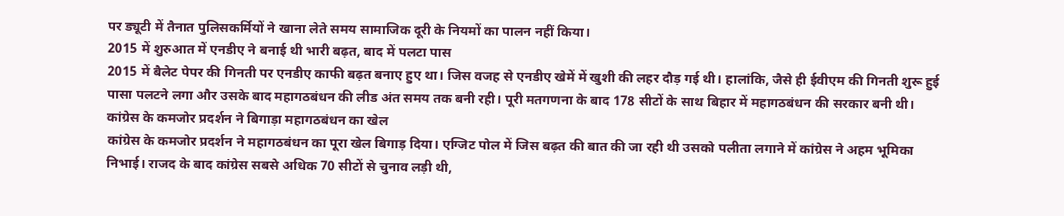पर ड्यूटी में तैनात पुलिसकर्मियों ने खाना लेते समय सामाजिक दूरी के नियमों का पालन नहीं किया।
2015 में शुरुआत में एनडीए ने बनाई थी भारी बढ़त, बाद में पलटा पास
2015 में बैलेट पेपर की गिनती पर एनडीए काफी बढ़त बनाए हुए था। जिस वजह से एनडीए खेमें में खुशी की लहर दौड़ गई थी। हालांकि, जैसे ही ईवीएम की गिनती शुरू हुई पासा पलटने लगा और उसके बाद महागठबंधन की लीड अंत समय तक बनी रही। पूरी मतगणना के बाद 178 सीटों के साथ बिहार में महागठबंधन की सरकार बनी थी।
कांग्रेस के कमजोर प्रदर्शन ने बिगाड़ा महागठबंधन का खेल
कांग्रेस के कमजोर प्रदर्शन ने महागठबंधन का पूरा खेल बिगाड़ दिया। एग्जिट पोल में जिस बढ़त की बात की जा रही थी उसको पलीता लगाने में कांग्रेस ने अहम भूमिका निभाई। राजद के बाद कांग्रेस सबसे अधिक 70 सीटों से चुनाव लड़ी थी,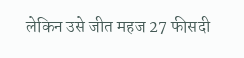लेकिन उसे जीत महज 27 फीसदी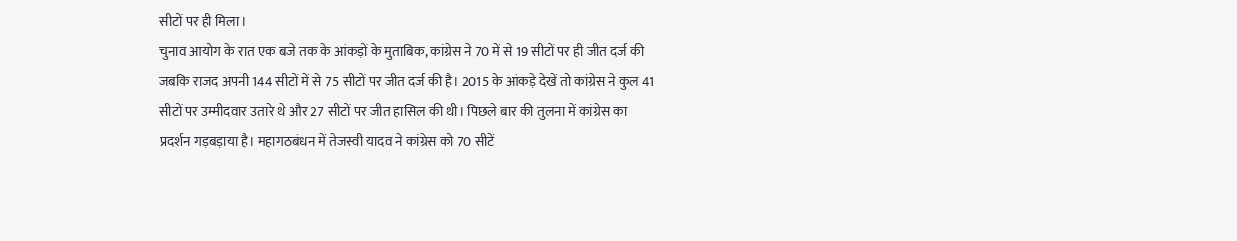सीटों पर ही मिला।
चुनाव आयोग के रात एक बजे तक के आंकड़ों के मुताबिक, कांग्रेस ने 70 में से 19 सीटों पर ही जीत दर्ज की जबकि राजद अपनी 144 सीटों में से 75 सीटों पर जीत दर्ज की है। 2015 के आंकड़े देखें तो कांग्रेस ने कुल 41 सीटों पर उम्मीदवार उतारे थे और 27 सीटों पर जीत हासिल की थी। पिछले बार की तुलना में कांग्रेस का प्रदर्शन गड़बड़ाया है। महागठबंधन में तेजस्वी यादव ने कांग्रेस को 70 सीटें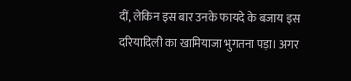दीं, लेकिन इस बार उनके फायदे के बजाय इस दरियादिली का खामियाजा भुगतना पड़ा। अगर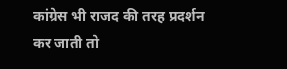कांग्रेस भी राजद की तरह प्रदर्शन कर जाती तो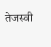तेजस्वी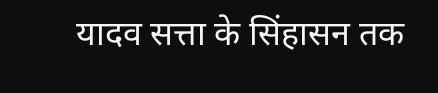यादव सत्ता के सिंहासन तक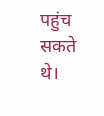पहुंच सकते थे।